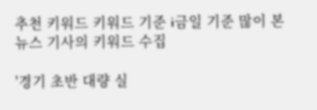추천 키워드 키워드 기준 i금일 기준 많이 본
뉴스 기사의 키워드 수집

'경기 초반 대량 실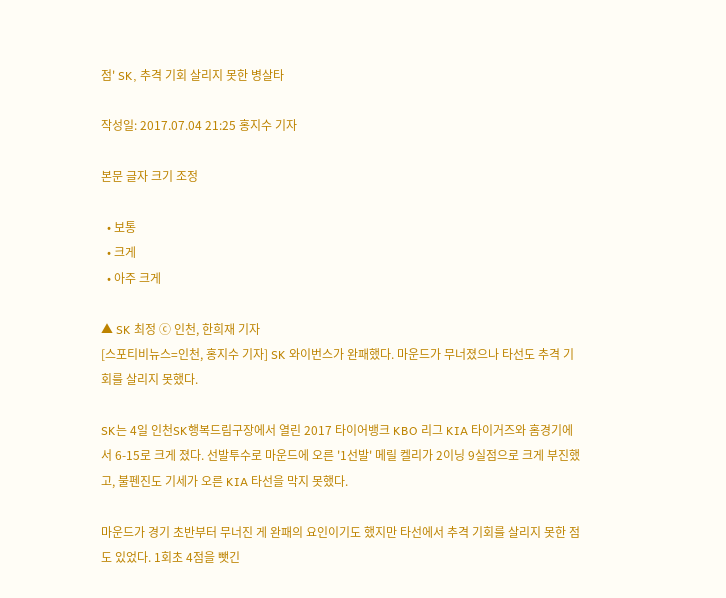점' SK, 추격 기회 살리지 못한 병살타

작성일: 2017.07.04 21:25 홍지수 기자

본문 글자 크기 조정

  • 보통
  • 크게
  • 아주 크게

▲ SK 최정 ⓒ 인천, 한희재 기자
[스포티비뉴스=인천, 홍지수 기자] SK 와이번스가 완패했다. 마운드가 무너졌으나 타선도 추격 기회를 살리지 못했다.

SK는 4일 인천SK행복드림구장에서 열린 2017 타이어뱅크 KBO 리그 KIA 타이거즈와 홈경기에서 6-15로 크게 졌다. 선발투수로 마운드에 오른 '1선발' 메릴 켈리가 2이닝 9실점으로 크게 부진했고, 불펜진도 기세가 오른 KIA 타선을 막지 못했다.

마운드가 경기 초반부터 무너진 게 완패의 요인이기도 했지만 타선에서 추격 기회를 살리지 못한 점도 있었다. 1회초 4점을 뺏긴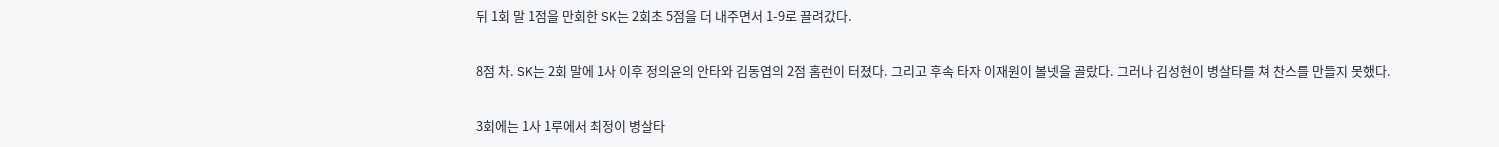뒤 1회 말 1점을 만회한 SK는 2회초 5점을 더 내주면서 1-9로 끌려갔다.

8점 차. SK는 2회 말에 1사 이후 정의윤의 안타와 김동엽의 2점 홈런이 터졌다. 그리고 후속 타자 이재원이 볼넷을 골랐다. 그러나 김성현이 병살타를 쳐 찬스를 만들지 못했다.

3회에는 1사 1루에서 최정이 병살타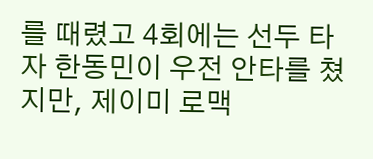를 때렸고 4회에는 선두 타자 한동민이 우전 안타를 쳤지만, 제이미 로맥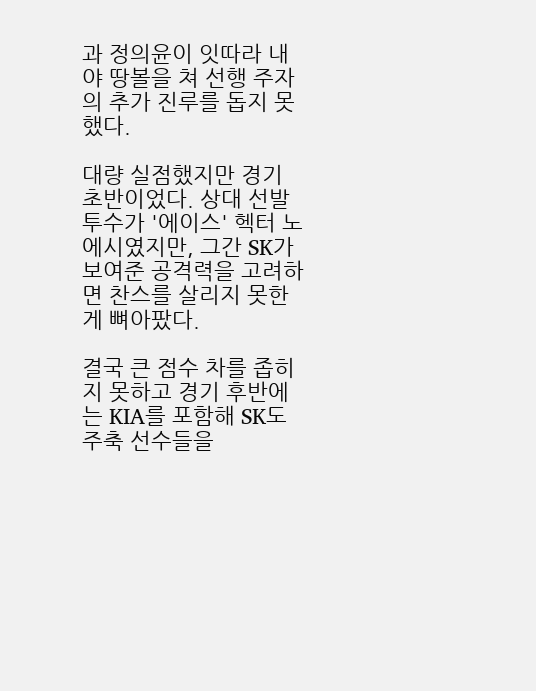과 정의윤이 잇따라 내야 땅볼을 쳐 선행 주자의 추가 진루를 돕지 못했다.

대량 실점했지만 경기 초반이었다. 상대 선발투수가 '에이스' 헥터 노에시였지만, 그간 SK가 보여준 공격력을 고려하면 찬스를 살리지 못한 게 뼈아팠다.

결국 큰 점수 차를 좁히지 못하고 경기 후반에는 KIA를 포함해 SK도 주축 선수들을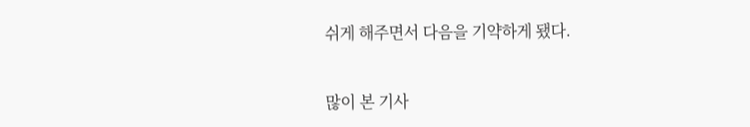쉬게 해주면서 다음을 기약하게 됐다.


많이 본 기사